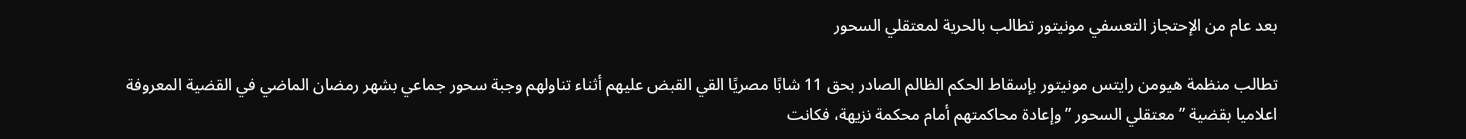بعد عام من الإحتجاز التعسفي مونيتور تطالب بالحرية لمعتقلي السحور

تطالب منظمة هيومن رايتس مونيتور بإسقاط الحكم الظالم الصادر بحق 11 شابًا مصريًا القي القبض عليهم أثناء تناولهم وجبة سحور جماعي بشهر رمضان الماضي في القضية المعروفة اعلاميا بقضية ” معتقلي السحور ” وإعادة محاكمتهم أمام محكمة نزيهة، فكانت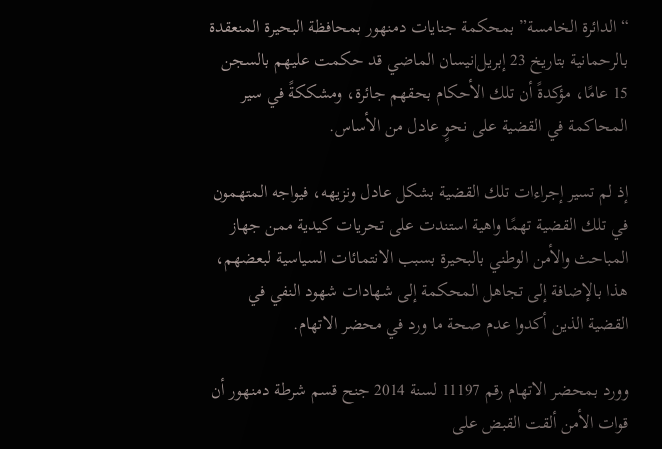“الدائرة الخامسة” بمحكمة جنايات دمنهور بمحافظة البحيرة المنعقدة بالرحمانية بتاريخ 23 إبريل|نيسان الماضي قد حكمت عليهم بالسجن 15 عامًا، مؤكدةً أن تلك الأحكام بحقهم جائرة، ومشككةً في سير المحاكمة في القضية على نحوٍ عادل من الأساس.

إذ لم تسير إجراءات تلك القضية بشكل عادل ونزيهه، فيواجه المتهمون في تلك القضية تهمًا واهية استندت على تحريات كيدية ممن جهاز المباحث والأمن الوطني بالبحيرة بسبب الانتمائات السياسية لبعضهم، هذا بالإضافة إلى تجاهل المحكمة إلى شهادات شهود النفي في القضية الذين أكدوا عدم صحة ما ورد في محضر الاتهام.

وورد بمحضر الاتهام رقم 11197 لسنة 2014 جنح قسم شرطة دمنهور أن قوات الأمن ألقت القبض على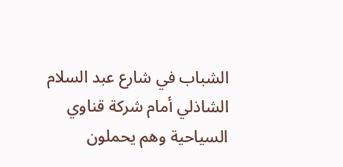الشباب في شارع عبد السلام الشاذلي أمام شركة قناوي السياحية وهم يحملون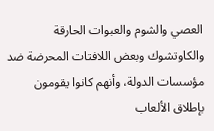العصي والشوم والعبوات الحارقة والكاوتشوك وبعض اللافتات المحرضة ضد مؤسسات الدولة، وأنهم كانوا يقومون بإطلاق الألعاب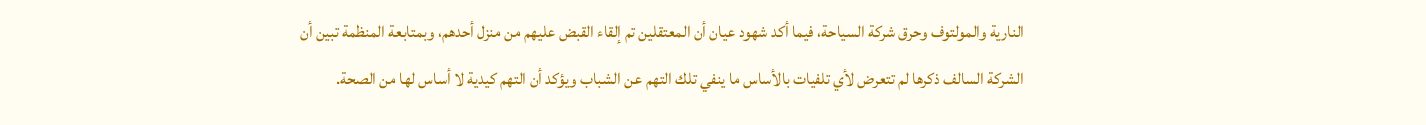النارية والمولتوف وحرق شركة السياحة، فيما أكد شهود عيان أن المعتقلين تم إلقاء القبض عليهم من منزل أحدهم، وبمتابعة المنظمة تبين أن الشركة السالف ذكرها لم تتعرض لأي تلفيات بالأساس ما ينفي تلك التهم عن الشباب ويؤكد أن التهم كيدية لا أساس لها من الصحة.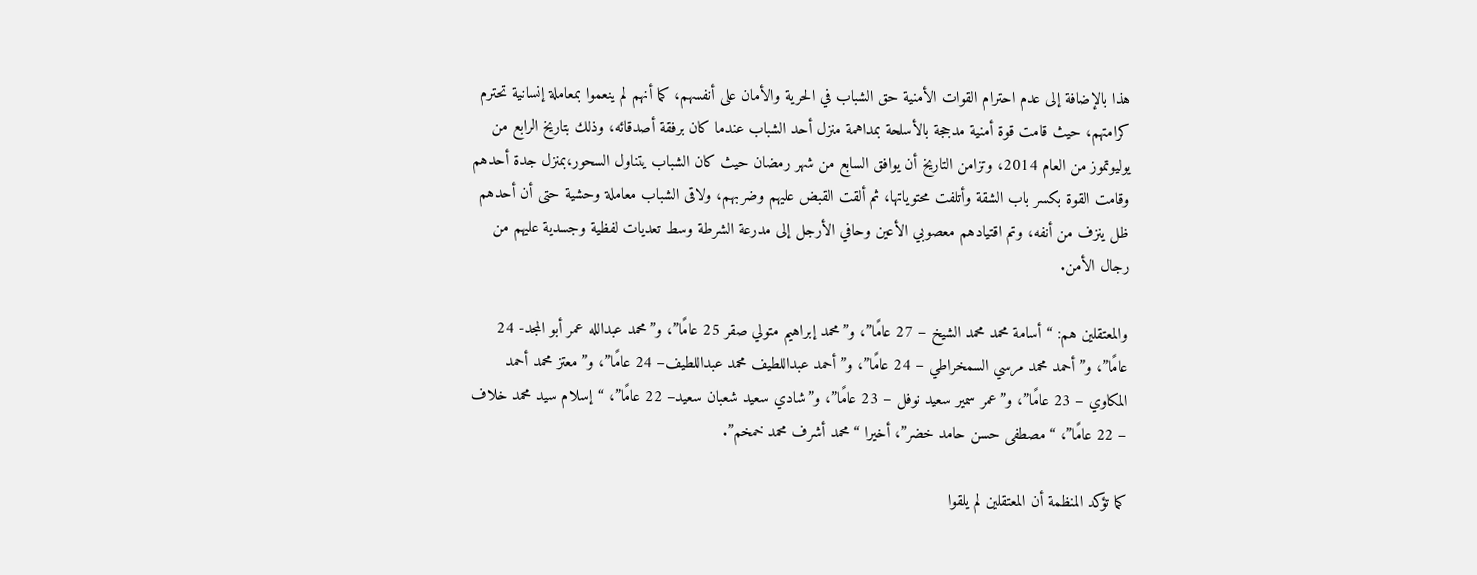هذا بالإضافة إلى عدم احترام القوات الأمنية حق الشباب في الحرية والأمان على أنفسهم، كما أنهم لم ينعموا بمعاملة إنسانية تحترم كرامتهم، حيث قامت قوة أمنية مدججة بالأسلحة بمداهمة منزل أحد الشباب عندما كان برفقة أصدقائه، وذلك بتاريخ الرابع من يوليوتموز من العام 2014، وتزامن التاريخ أن يوافق السابع من شهر رمضان حيث كان الشباب يتناول السحور،بمنزل جدة أحدهم وقامت القوة بكسر باب الشقة وأتلفت محتوياتها، ثم ألقت القبض عليهم وضربهم، ولاقى الشباب معاملة وحشية حتى أن أحدهم ظل ينزف من أنفه، وتم اقتيادهم معصوبي الأعين وحافي الأرجل إلى مدرعة الشرطة وسط تعديات لفظية وجسدية عليهم من رجال الأمن.

والمعتقلين هم: “أسامة محمد محمد الشيخ – 27 عامًا”، و”محمد إبراهيم متولي صقر 25 عامًا”، و”محمد عبدالله عمر أبو المجد- 24 عامًا”، و”أحمد محمد مرسي السمخراطي – 24 عامًا”، و”أحمد عبداللطيف محمد عبداللطيف– 24 عامًا”، و”معتز محمد أحمد المكاوي – 23 عامًا”، و”عمر سمير سعيد نوفل – 23 عامًا”، و”شادي سعيد شعبان سعيد– 22 عامًا”، “إسلام سيد محمد خلاف – 22 عامًا”، “مصطفى حسن حامد خضر”، أخيرا “محمد أشرف محمد خمخم”.

كما تؤكد المنظمة أن المعتقلين لم يلقوا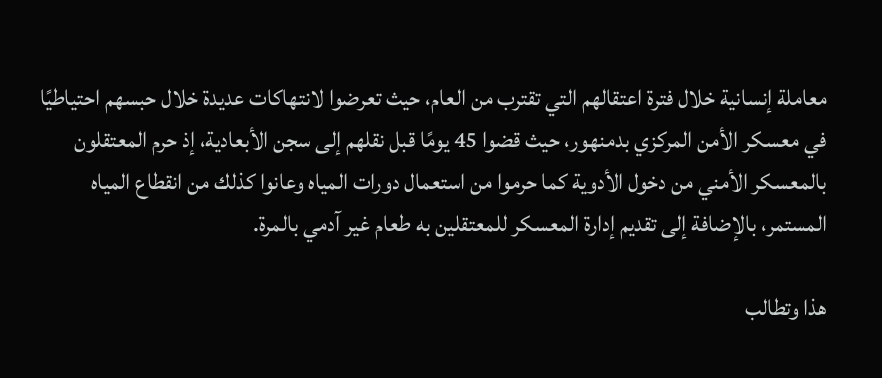معاملة إنسانية خلال فترة اعتقالهم التي تقترب من العام، حيث تعرضوا لانتهاكات عديدة خلال حبسهم احتياطيًا في معسكر الأمن المركزي بدمنهور، حيث قضوا 45 يومًا قبل نقلهم إلى سجن الأبعادية، إذ حرم المعتقلون بالمعسكر الأمني من دخول الأدوية كما حرموا من استعمال دورات المياه وعانوا كذلك من انقطاع المياه المستمر، بالإضافة إلى تقديم إدارة المعسكر للمعتقلين به طعام غير آدمي بالمرة.

هذا وتطالب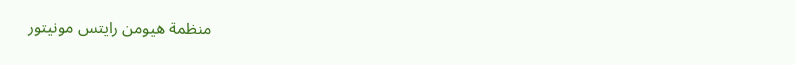منظمة هيومن رايتس مونيتور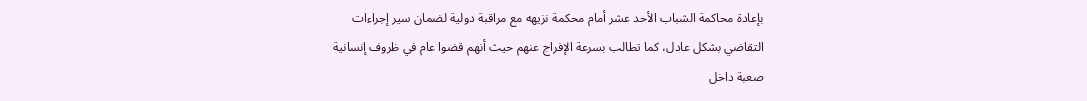بإعادة محاكمة الشباب الأحد عشر أمام محكمة نزيهه مع مراقبة دولية لضمان سير إجراءات التقاضي بشكل عادل، كما تطالب بسرعة الإفراج عنهم حيث أنهم قضوا عام في ظروف إنسانية صعبة داخل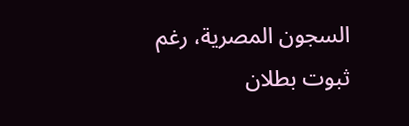السجون المصرية، رغم ثبوت بطلان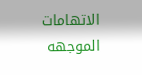الاتهامات الموجهه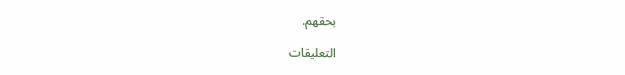بحقهم.

التعليقات